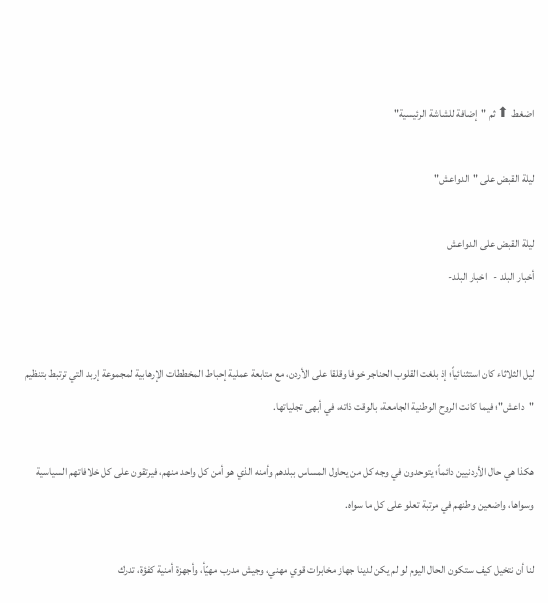اضغط ⬆ ثم "إضافة للشاشة الرئيسية"

ليلة القبض على "الدواعش"

ليلة القبض على الدواعش
أخبار البلد -   اخبار البلد-


ليل الثلاثاء كان استثنائياً؛ إذ بلغت القلوب الحناجر خوفا وقلقا على الأردن، مع متابعة عملية إحباط المخططات الإرهابية لمجموعة إربد التي ترتبط بتنظيم "داعش"؛ فيما كانت الروح الوطنية الجامعة، بالوقت ذاته، في أبهى تجلياتها.

هكذا هي حال الأردنيين دائماً؛ يتوحدون في وجه كل من يحاول المساس ببلدهم وأمنه الذي هو أمن كل واحد منهم، فيرتقون على كل خلافاتهم السياسية وسواها، واضعين وطنهم في مرتبة تعلو على كل ما سواه.

لنا أن نتخيل كيف ستكون الحال اليوم لو لم يكن لدينا جهاز مخابرات قوي مهني، وجيش مدرب مهيّأ، وأجهزة أمنية كفؤة، تدرك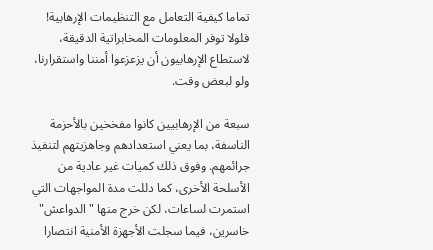تماما كيفية التعامل مع التنظيمات الإرهابية! فلولا توفر المعلومات المخابراتية الدقيقة، لاستطاع الإرهابيون أن يزعزعوا أمننا واستقرارنا، ولو لبعض وقت.

سبعة من الإرهابيين كانوا مفخخين بالأحزمة الناسفة، بما يعني استعدادهم وجاهزيتهم لتنفيذ جرائمهم. وفوق ذلك كميات غير عادية من الأسلحة الأخرى، كما دللت مدة المواجهات التي استمرت لساعات، لكن خرج منها "الدواعش" خاسرين، فيما سجلت الأجهزة الأمنية انتصارا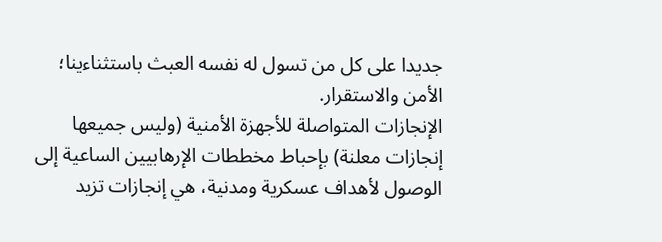جديدا على كل من تسول له نفسه العبث باستثناءينا؛ الأمن والاستقرار.
الإنجازات المتواصلة للأجهزة الأمنية (وليس جميعها إنجازات معلنة) بإحباط مخططات الإرهابيين الساعية إلى الوصول لأهداف عسكرية ومدنية، هي إنجازات تزيد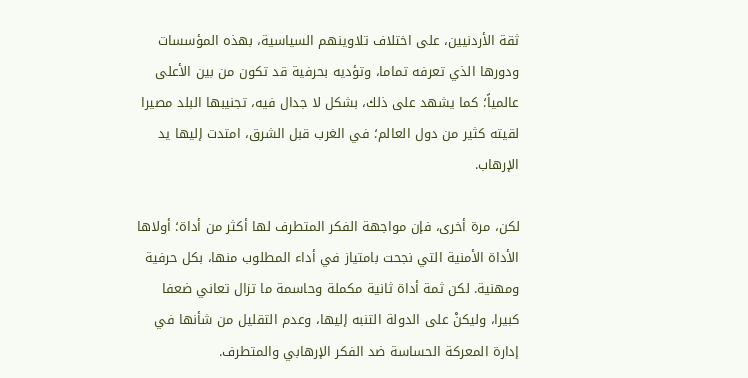ثقة الأردنيين، على اختلاف تلاوينهم السياسية، بهذه المؤسسات ودورها الذي تعرفه تماما، وتؤديه بحرفية قد تكون من بين الأعلى عالمياً؛ كما يشهد على ذلك، بشكل لا جدال فيه، تجنيبها البلد مصيرا لقيته كثير من دول العالم؛ في الغرب قبل الشرق، امتدت إليها يد الإرهاب.

لكن، مرة أخرى، فإن مواجهة الفكر المتطرف لها أكثر من أداة؛ أولاها الأداة الأمنية التي نجحت بامتياز في أداء المطلوب منها، بكل حرفية ومهنية. لكن ثمة أداة ثانية مكملة وحاسمة ما تزال تعاني ضعفا كبيرا، وليكنْ على الدولة التنبه إليها، وعدم التقليل من شأنها في إدارة المعركة الحساسة ضد الفكر الإرهابي والمتطرف.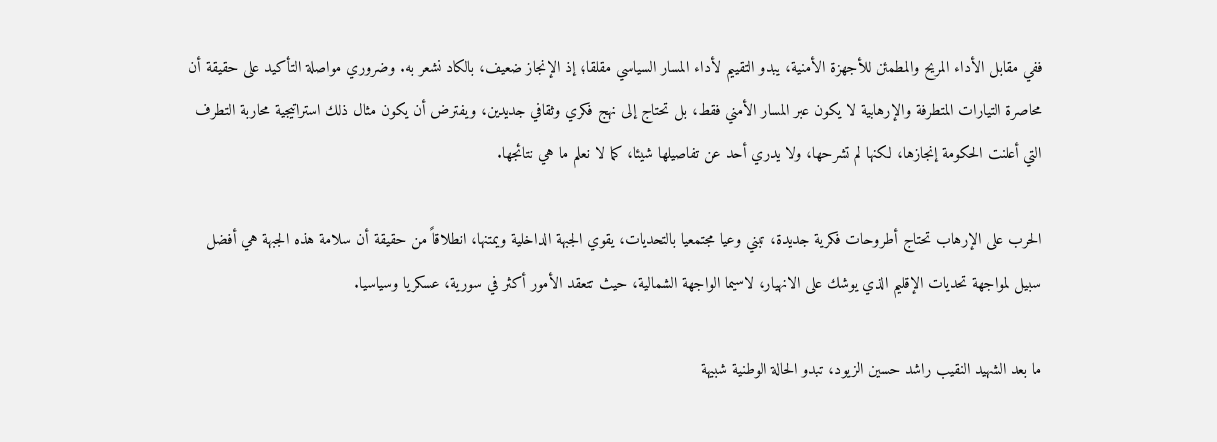ففي مقابل الأداء المريح والمطمئن للأجهزة الأمنية، يبدو التقييم لأداء المسار السياسي مقلقا؛ إذ الإنجاز ضعيف، بالكاد نشعر به. وضروري مواصلة التأكيد على حقيقة أن محاصرة التيارات المتطرفة والإرهابية لا يكون عبر المسار الأمني فقط، بل تحتاج إلى نهج فكري وثقافي جديدين، ويفترض أن يكون مثال ذلك استراتيجية محاربة التطرف التي أعلنت الحكومة إنجازها، لكنها لم تشرحها، ولا يدري أحد عن تفاصيلها شيئا، كما لا نعلم ما هي نتائجها.

الحرب على الإرهاب تحتاج أطروحات فكرية جديدة، تبني وعيا مجتمعيا بالتحديات، يقوي الجبهة الداخلية ويمتنها، انطلاقاً من حقيقة أن سلامة هذه الجبهة هي أفضل سبيل لمواجهة تحديات الإقليم الذي يوشك على الانهيار، لاسيما الواجهة الشمالية، حيث تتعقد الأمور أكثر في سورية، عسكريا وسياسيا.

ما بعد الشهيد النقيب راشد حسين الزيود، تبدو الحالة الوطنية شبيهة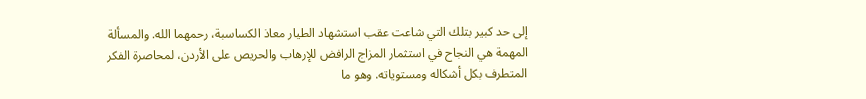إلى حد كبير بتلك التي شاعت عقب استشهاد الطيار معاذ الكساسبة، رحمهما الله. والمسألة المهمة هي النجاح في استثمار المزاج الرافض للإرهاب والحريص على الأردن، لمحاصرة الفكر المتطرف بكل أشكاله ومستوياته. وهو ما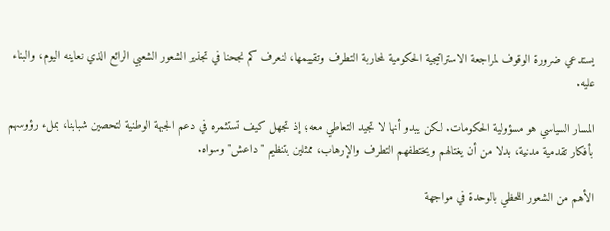يستدعي ضرورة الوقوف لمراجعة الاستراتيجية الحكومية لمحاربة التطرف وتقييمها، لنعرف كم نجحنا في تجذير الشعور الشعبي الرائع الذي نعاينه اليوم، والبناء عليه.

المسار السياسي هو مسؤولية الحكومات. لكن يبدو أنها لا تجيد التعاطي معه؛ إذ تجهل كيف تستثمره في دعم الجبهة الوطنية لتحصين شبابنا، بملء رؤوسهم بأفكار تقدمية مدنية، بدلا من أن يغتالهم ويختطفهم التطرف والإرهاب، ممثلين بتنظيم "داعش" وسواه.

الأهم من الشعور اللحظي بالوحدة في مواجهة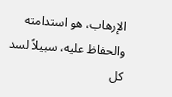الإرهاب، هو استدامته والحفاظ عليه، سبيلاً لسد كل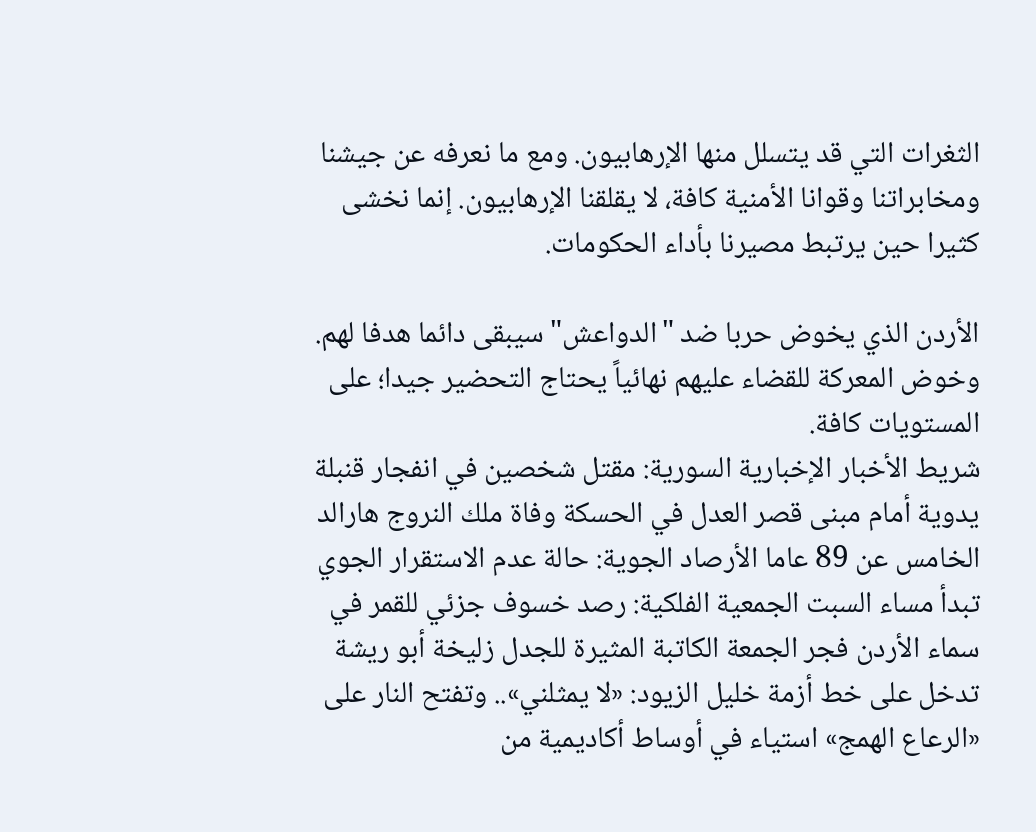الثغرات التي قد يتسلل منها الإرهابيون. ومع ما نعرفه عن جيشنا ومخابراتنا وقوانا الأمنية كافة، لا يقلقنا الإرهابيون. إنما نخشى كثيرا حين يرتبط مصيرنا بأداء الحكومات.

الأردن الذي يخوض حربا ضد "الدواعش" سيبقى دائما هدفا لهم. وخوض المعركة للقضاء عليهم نهائياً يحتاج التحضير جيدا؛ على المستويات كافة.
شريط الأخبار الإخبارية السورية: مقتل شخصين في انفجار قنبلة يدوية أمام مبنى قصر العدل في الحسكة وفاة ملك النروج هارالد الخامس عن 89 عاما الأرصاد الجوية: حالة عدم الاستقرار الجوي تبدأ مساء السبت الجمعية الفلكية: رصد خسوف جزئي للقمر في سماء الأردن فجر الجمعة الكاتبة المثيرة للجدل زليخة أبو ريشة تدخل على خط أزمة خليل الزيود: «لا يمثلني».. وتفتح النار على «الرعاع الهمج» استياء في أوساط أكاديمية من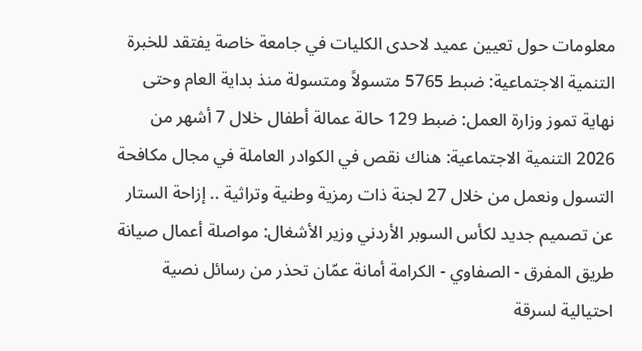معلومات حول تعيين عميد لاحدى الكليات في جامعة خاصة يفتقد للخبرة التنمية الاجتماعية: ضبط 5765 متسولاً ومتسولة منذ بداية العام وحتى نهاية تموز وزارة العمل: ضبط 129 حالة عمالة أطفال خلال 7 أشهر من 2026 التنمية الاجتماعية: هناك نقص في الكوادر العاملة في مجال مكافحة التسول ونعمل من خلال 27 لجنة ذات رمزية وطنية وتراثية .. إزاحة الستار عن تصميم جديد لكأس السوبر الأردني وزير الأشغال: مواصلة أعمال صيانة طريق المفرق - الصفاوي - الكرامة أمانة عمّان تحذر من رسائل نصية احتيالية لسرقة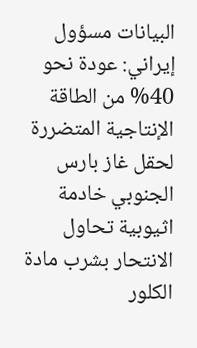البيانات مسؤول إيراني: عودة نحو 40% من الطاقة الإنتاجية المتضررة لحقل غاز بارس الجنوبي خادمة اثيوبية تحاول الانتحار بشرب مادة الكلور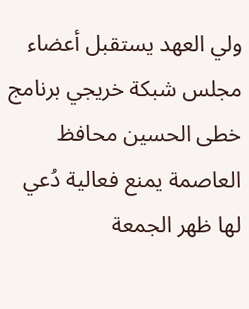ولي العهد يستقبل أعضاء مجلس شبكة خريجي برنامج خطى الحسين محافظ العاصمة يمنع فعالية دُعي لها ظهر الجمعة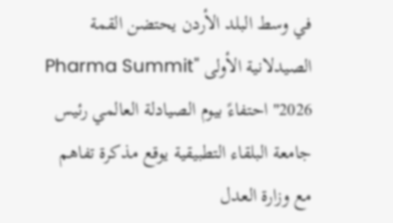في وسط البلد الأردن يحتضن القمة الصيدلانية الأولى "Pharma Summit 2026" احتفاءً بيوم الصيادلة العالمي رئيس جامعة البلقاء التطبيقية يوقع مذكرة تفاهم مع وزارة العدل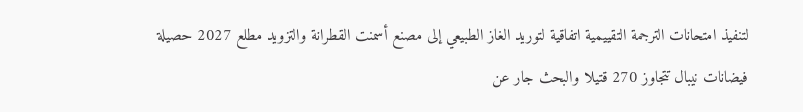لتنفيذ امتحانات الترجمة التقييمية اتفاقية لتوريد الغاز الطبيعي إلى مصنع أسمنت القطرانة والتزويد مطلع 2027 حصيلة فيضانات نيبال تتجاوز 270 قتيلا والبحث جار عن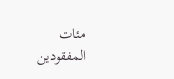مئات المفقودين